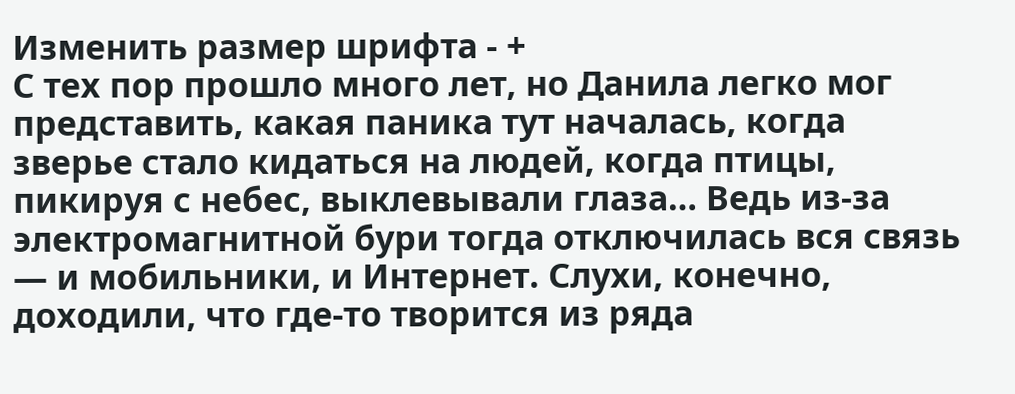Изменить размер шрифта - +
С тех пор прошло много лет, но Данила легко мог представить, какая паника тут началась, когда зверье стало кидаться на людей, когда птицы, пикируя с небес, выклевывали глаза… Ведь из-за электромагнитной бури тогда отключилась вся связь — и мобильники, и Интернет. Слухи, конечно, доходили, что где-то творится из ряда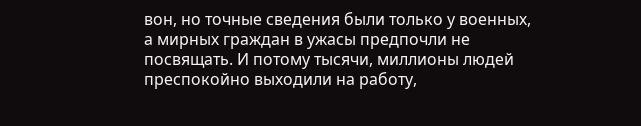вон, но точные сведения были только у военных, а мирных граждан в ужасы предпочли не посвящать. И потому тысячи, миллионы людей преспокойно выходили на работу,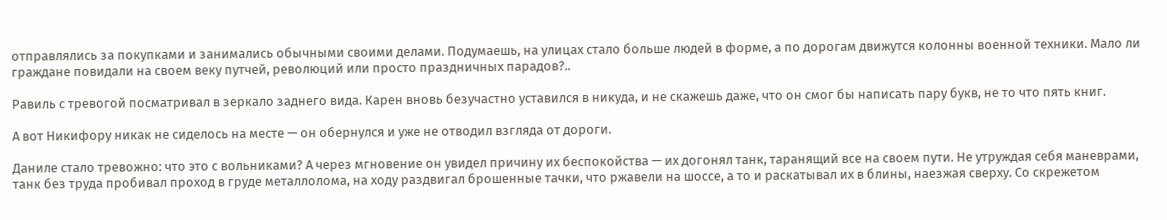отправлялись за покупками и занимались обычными своими делами. Подумаешь, на улицах стало больше людей в форме, а по дорогам движутся колонны военной техники. Мало ли граждане повидали на своем веку путчей, революций или просто праздничных парадов?..

Равиль с тревогой посматривал в зеркало заднего вида. Карен вновь безучастно уставился в никуда, и не скажешь даже, что он смог бы написать пару букв, не то что пять книг.

А вот Никифору никак не сиделось на месте — он обернулся и уже не отводил взгляда от дороги.

Даниле стало тревожно: что это с вольниками? А через мгновение он увидел причину их беспокойства — их догонял танк, таранящий все на своем пути. Не утруждая себя маневрами, танк без труда пробивал проход в груде металлолома, на ходу раздвигал брошенные тачки, что ржавели на шоссе, а то и раскатывал их в блины, наезжая сверху. Со скрежетом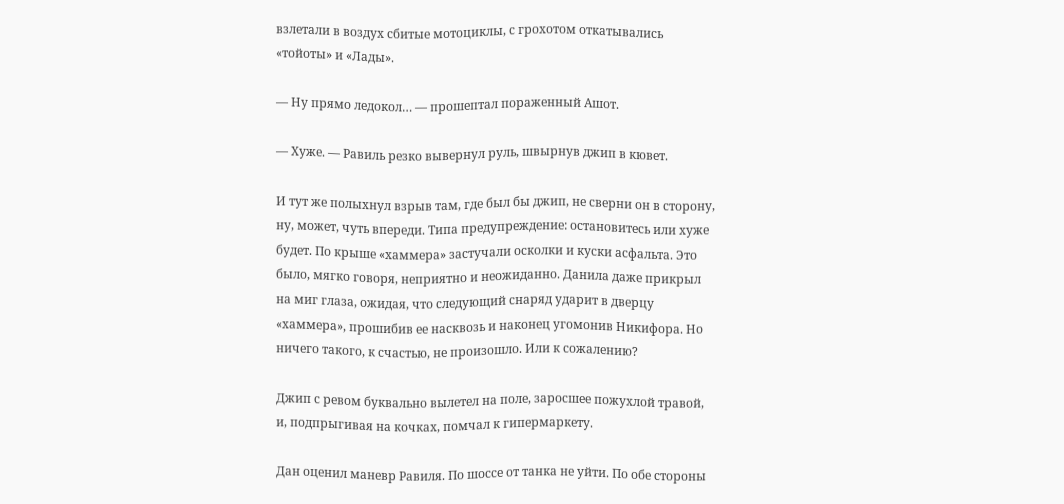взлетали в воздух сбитые мотоциклы, с грохотом откатывались «тойоты» и «Лады».

— Ну прямо ледокол… — прошептал пораженный Ашот.

— Хуже. — Равиль резко вывернул руль, швырнув джип в кювет.

И тут же полыхнул взрыв там, где был бы джип, не сверни он в сторону, ну, может, чуть впереди. Типа предупреждение: остановитесь или хуже будет. По крыше «хаммера» застучали осколки и куски асфальта. Это было, мягко говоря, неприятно и неожиданно. Данила даже прикрыл на миг глаза, ожидая, что следующий снаряд ударит в дверцу «хаммера», прошибив ее насквозь и наконец угомонив Никифора. Но ничего такого, к счастью, не произошло. Или к сожалению?

Джип с ревом буквально вылетел на поле, заросшее пожухлой травой, и, подпрыгивая на кочках, помчал к гипермаркету.

Дан оценил маневр Равиля. По шоссе от танка не уйти. По обе стороны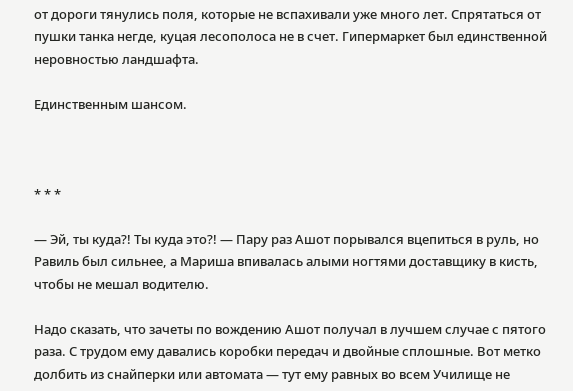от дороги тянулись поля, которые не вспахивали уже много лет. Спрятаться от пушки танка негде, куцая лесополоса не в счет. Гипермаркет был единственной неровностью ландшафта.

Единственным шансом.



* * *

— Эй, ты куда?! Ты куда это?! — Пару раз Ашот порывался вцепиться в руль, но Равиль был сильнее, а Мариша впивалась алыми ногтями доставщику в кисть, чтобы не мешал водителю.

Надо сказать, что зачеты по вождению Ашот получал в лучшем случае с пятого раза. С трудом ему давались коробки передач и двойные сплошные. Вот метко долбить из снайперки или автомата — тут ему равных во всем Училище не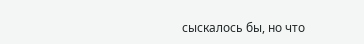сыскалось бы, но что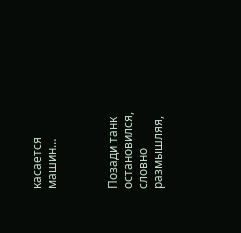касается машин…



Позади танк остановился, словно размышляя,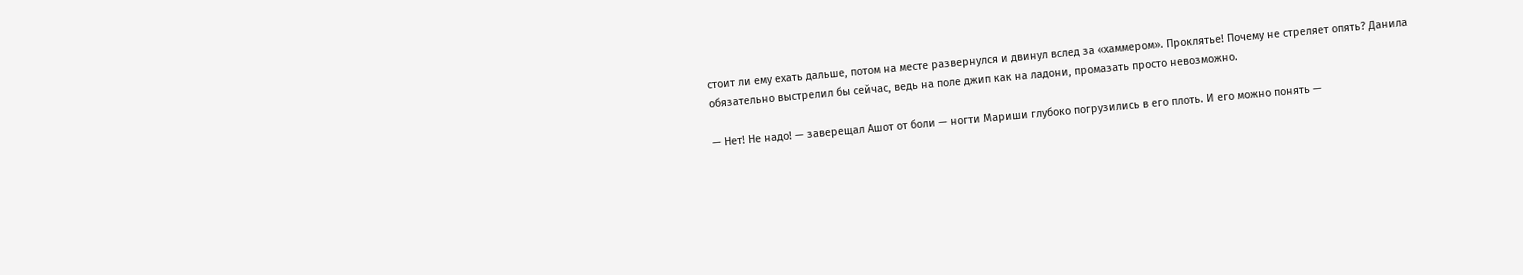стоит ли ему ехать дальше, потом на месте развернулся и двинул вслед за «хаммером». Проклятье! Почему не стреляет опять? Данила обязательно выстрелил бы сейчас, ведь на поле джип как на ладони, промазать просто невозможно.

— Нет! Не надо! — заверещал Ашот от боли — ногти Мариши глубоко погрузились в его плоть. И его можно понять —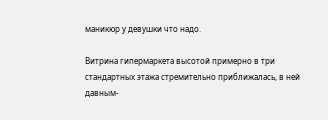маникюр у девушки что надо.

Витрина гипермаркета высотой примерно в три стандартных этажа стремительно приближалась, в ней давным-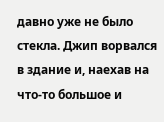давно уже не было стекла. Джип ворвался в здание и, наехав на что-то большое и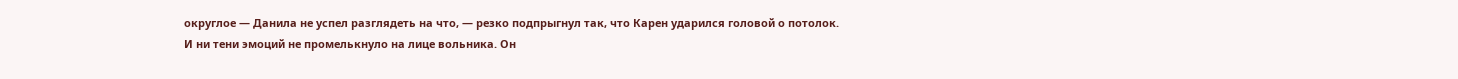округлое — Данила не успел разглядеть на что, — резко подпрыгнул так, что Карен ударился головой о потолок. И ни тени эмоций не промелькнуло на лице вольника. Он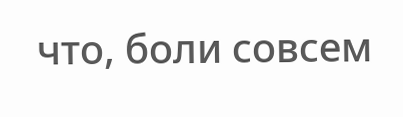что, боли совсем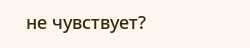не чувствует?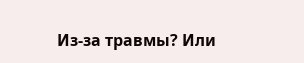Из-за травмы? Или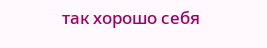так хорошо себя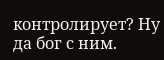контролирует? Ну да бог с ним.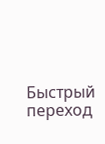Быстрый переход